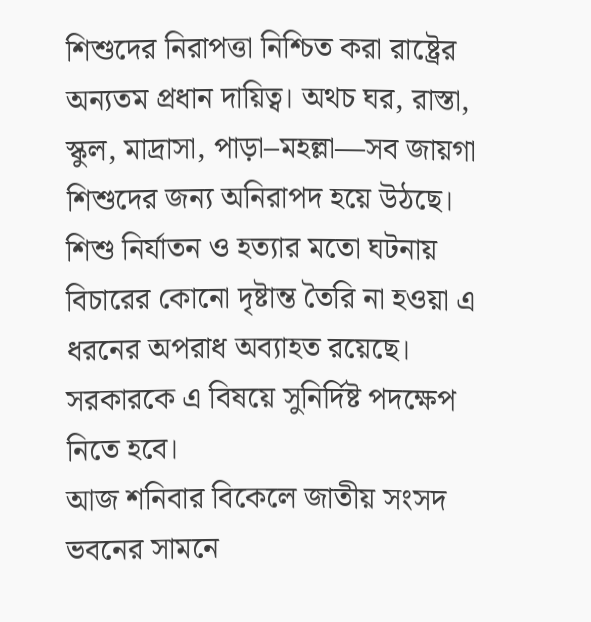শিশুদের নিরাপত্তা নিশ্চিত করা রাষ্ট্রের অন্যতম প্রধান দায়িত্ব। অথচ ঘর, রাস্তা, স্কুল, মাদ্রাসা, পাড়া–মহল্লা—সব জায়গা শিশুদের জন্য অনিরাপদ হয়ে উঠছে। শিশু নির্যাতন ও হত্যার মতো ঘটনায় বিচারের কোনো দৃষ্টান্ত তৈরি না হওয়া এ ধরনের অপরাধ অব্যাহত রয়েছে। সরকারকে এ বিষয়ে সুনির্দিষ্ট পদক্ষেপ নিতে হবে।
আজ শনিবার বিকেলে জাতীয় সংসদ ভবনের সামনে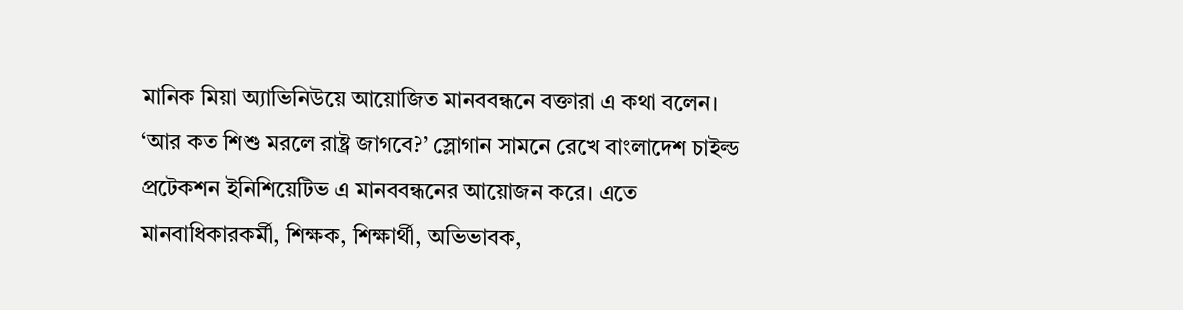মানিক মিয়া অ্যাভিনিউয়ে আয়োজিত মানববন্ধনে বক্তারা এ কথা বলেন। ‘আর কত শিশু মরলে রাষ্ট্র জাগবে?’ স্লোগান সামনে রেখে বাংলাদেশ চাইল্ড প্রটেকশন ইনিশিয়েটিভ এ মানববন্ধনের আয়োজন করে। এতে মানবাধিকারকর্মী, শিক্ষক, শিক্ষার্থী, অভিভাবক,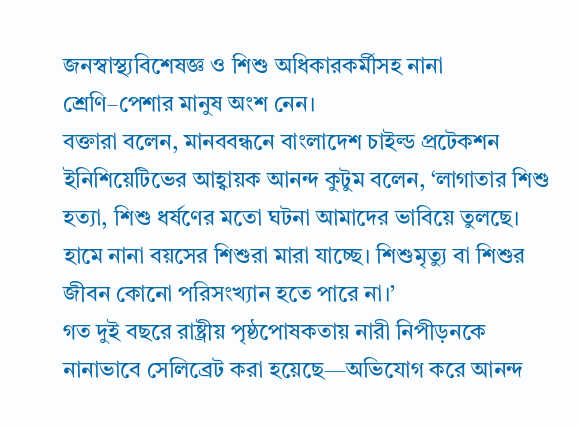জনস্বাস্থ্যবিশেষজ্ঞ ও শিশু অধিকারকর্মীসহ নানা শ্রেণি–পেশার মানুষ অংশ নেন।
বক্তারা বলেন, মানববন্ধনে বাংলাদেশ চাইল্ড প্রটেকশন ইনিশিয়েটিভের আহ্বায়ক আনন্দ কুটুম বলেন, ‘লাগাতার শিশু হত্যা, শিশু ধর্ষণের মতো ঘটনা আমাদের ভাবিয়ে তুলছে। হামে নানা বয়সের শিশুরা মারা যাচ্ছে। শিশুমৃত্যু বা শিশুর জীবন কোনো পরিসংখ্যান হতে পারে না।’
গত দুই বছরে রাষ্ট্রীয় পৃষ্ঠপোষকতায় নারী নিপীড়নকে নানাভাবে সেলিব্রেট করা হয়েছে—অভিযোগ করে আনন্দ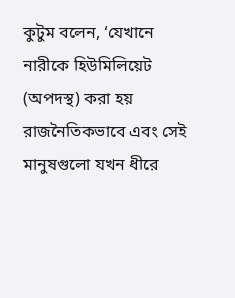কুটুম বলেন, ‘যেখানে নারীকে হিউমিলিয়েট (অপদস্থ) করা হয় রাজনৈতিকভাবে এবং সেই মানুষগুলো যখন ধীরে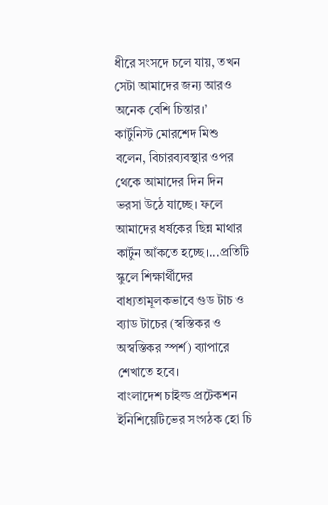ধীরে সংসদে চলে যায়, তখন সেটা আমাদের জন্য আরও অনেক বেশি চিন্তার।’
কার্টুনিস্ট মোরশেদ মিশু বলেন, বিচারব্যবস্থার ওপর থেকে আমাদের দিন দিন ভরসা উঠে যাচ্ছে। ফলে আমাদের ধর্ষকের ছিন্ন মাথার কার্টুন আঁকতে হচ্ছে।...প্রতিটি স্কুলে শিক্ষার্থীদের বাধ্যতামূলকভাবে গুড টাচ ও ব্যাড টাচের (স্বস্তিকর ও অস্বস্তিকর স্পর্শ) ব্যাপারে শেখাতে হবে।
বাংলাদেশ চাইল্ড প্রটেকশন ইনিশিয়েটিভের সংগঠক হো চি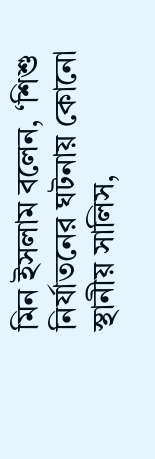মিন ইসলাম বলেন, ‘শিশু নির্যাতনের ঘটনায় কোনো স্থানীয় সালিস,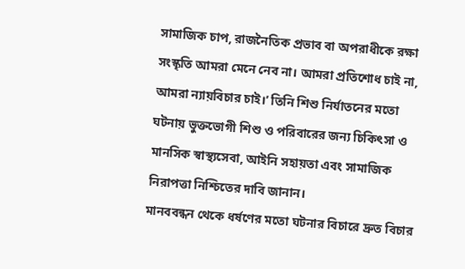সামাজিক চাপ, রাজনৈতিক প্রভাব বা অপরাধীকে রক্ষা সংস্কৃতি আমরা মেনে নেব না। আমরা প্রতিশোধ চাই না, আমরা ন্যায়বিচার চাই।’ তিনি শিশু নির্যাতনের মতো ঘটনায় ভুক্তভোগী শিশু ও পরিবারের জন্য চিকিৎসা ও মানসিক স্বাস্থ্যসেবা, আইনি সহায়তা এবং সামাজিক নিরাপত্তা নিশ্চিতের দাবি জানান।
মানববন্ধন থেকে ধর্ষণের মতো ঘটনার বিচারে দ্রুত বিচার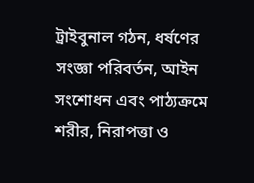ট্রাইবুনাল গঠন, ধর্ষণের সংজ্ঞা পরিবর্তন, আইন সংশোধন এবং পাঠ্যক্রমে শরীর, নিরাপত্তা ও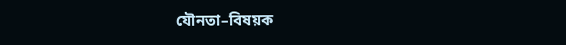যৌনতা–বিষয়ক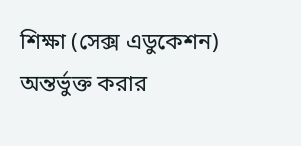শিক্ষা (সেক্স এডুকেশন) অন্তর্ভুক্ত করার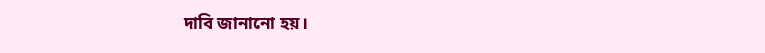দাবি জানানো হয়।